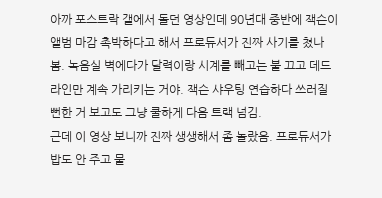아까 포스트락 갤에서 돌던 영상인데 90년대 중반에 잭슨이 앨범 마감 촉박하다고 해서 프로듀서가 진짜 사기를 쳤나 봄. 녹음실 벽에다가 달력이랑 시계를 빼고는 불 끄고 데드라인만 계속 가리키는 거야. 잭슨 샤우팅 연습하다 쓰러질 뻔한 거 보고도 그냥 쿨하게 다음 트랙 넘김.
근데 이 영상 보니까 진짜 생생해서 좀 놀랐음. 프로듀서가 밥도 안 주고 물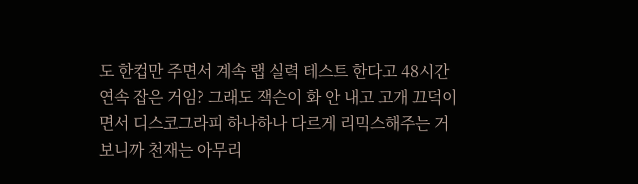도 한컵만 주면서 계속 랩 실력 테스트 한다고 48시간 연속 잡은 거임? 그래도 잭슨이 화 안 내고 고개 끄덕이면서 디스코그라피 하나하나 다르게 리믹스해주는 거 보니까 천재는 아무리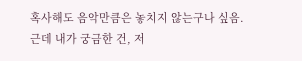혹사해도 음악만큼은 놓치지 않는구나 싶음.
근데 내가 궁금한 건, 저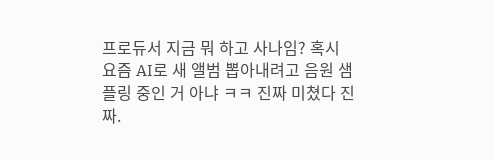프로듀서 지금 뭐 하고 사나임? 혹시 요즘 AI로 새 앨범 뽑아내려고 음원 샘플링 중인 거 아냐 ㅋㅋ 진짜 미쳤다 진짜.